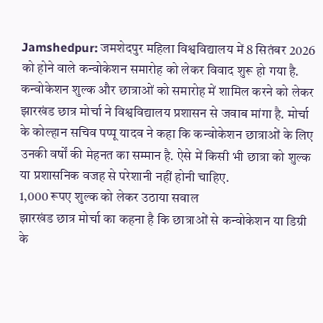Jamshedpur: जमशेदपुर महिला विश्वविद्यालय में 8 सितंबर 2026 को होने वाले कन्वोकेशन समारोह को लेकर विवाद शुरू हो गया है. कन्वोकेशन शुल्क और छात्राओं को समारोह में शामिल करने को लेकर झारखंड छात्र मोर्चा ने विश्वविद्यालय प्रशासन से जवाब मांगा है. मोर्चा के कोल्हान सचिव पप्पू यादव ने कहा कि कन्वोकेशन छात्राओं के लिए उनकी वर्षों की मेहनत का सम्मान है. ऐसे में किसी भी छात्रा को शुल्क या प्रशासनिक वजह से परेशानी नहीं होनी चाहिए.
1,000 रूपए शुल्क को लेकर उठाया सवाल
झारखंड छात्र मोर्चा का कहना है कि छात्राओं से कन्वोकेशन या डिग्री के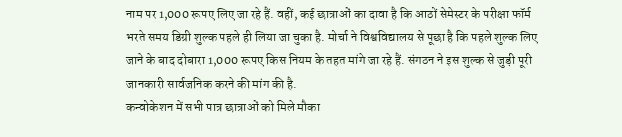नाम पर 1,000 रूपए लिए जा रहे हैं. वहीं, कई छात्राओं का दावा है कि आठों सेमेस्टर के परीक्षा फॉर्म भरते समय डिग्री शुल्क पहले ही लिया जा चुका है. मोर्चा ने विश्वविद्यालय से पूछा है कि पहले शुल्क लिए जाने के बाद दोबारा 1,000 रूपए किस नियम के तहत मांगे जा रहे हैं. संगठन ने इस शुल्क से जुड़ी पूरी जानकारी सार्वजनिक करने की मांग की है.
कन्वोकेशन में सभी पात्र छात्राओं को मिले मौका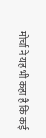मोर्चा ने यह भी कहा है कि कई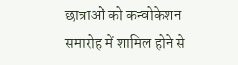छात्राओं को कन्वोकेशन समारोह में शामिल होने से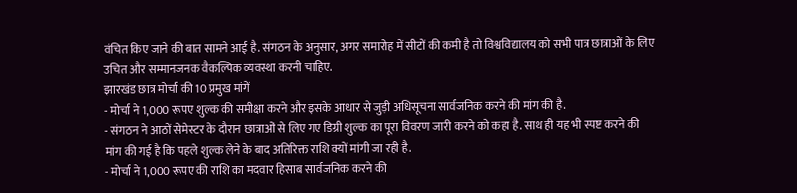वंचित किए जाने की बात सामने आई है. संगठन के अनुसार, अगर समारोह में सीटों की कमी है तो विश्वविद्यालय को सभी पात्र छात्राओं के लिए उचित और सम्मानजनक वैकल्पिक व्यवस्था करनी चाहिए.
झारखंड छात्र मोर्चा की 10 प्रमुख मांगें
- मोर्चा ने 1,000 रूपए शुल्क की समीक्षा करने और इसके आधार से जुड़ी अधिसूचना सार्वजनिक करने की मांग की है.
- संगठन ने आठों सेमेस्टर के दौरान छात्राओं से लिए गए डिग्री शुल्क का पूरा विवरण जारी करने को कहा है. साथ ही यह भी स्पष्ट करने की मांग की गई है कि पहले शुल्क लेने के बाद अतिरिक्त राशि क्यों मांगी जा रही है.
- मोर्चा ने 1,000 रूपए की राशि का मदवार हिसाब सार्वजनिक करने की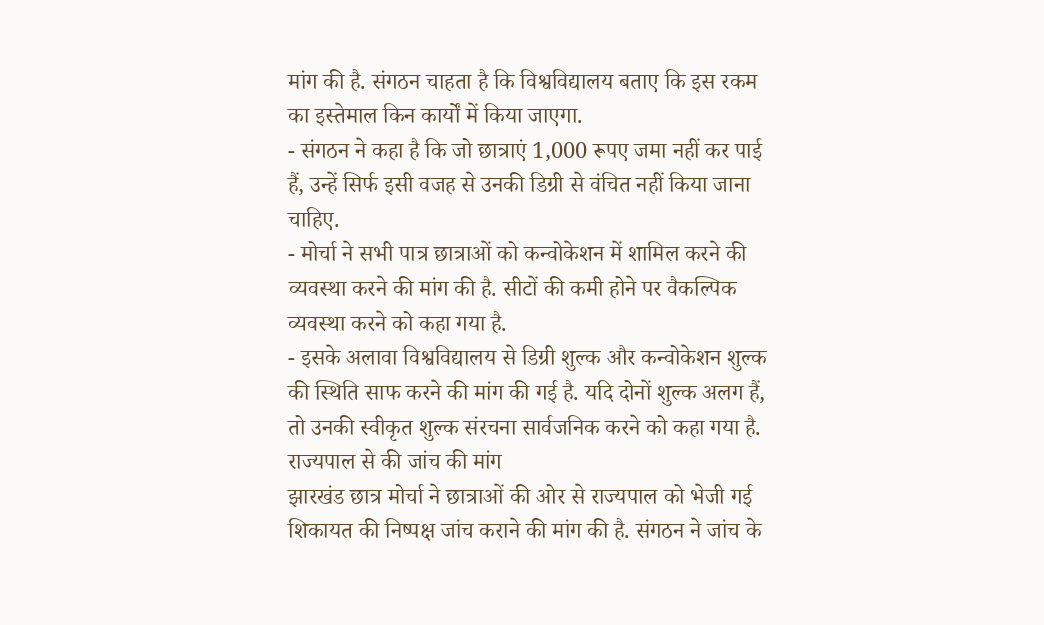मांग की है. संगठन चाहता है कि विश्वविद्यालय बताए कि इस रकम का इस्तेमाल किन कार्यों में किया जाएगा.
- संगठन ने कहा है कि जो छात्राएं 1,000 रूपए जमा नहीं कर पाई हैं, उन्हें सिर्फ इसी वजह से उनकी डिग्री से वंचित नहीं किया जाना चाहिए.
- मोर्चा ने सभी पात्र छात्राओं को कन्वोकेशन में शामिल करने की व्यवस्था करने की मांग की है. सीटों की कमी होने पर वैकल्पिक व्यवस्था करने को कहा गया है.
- इसके अलावा विश्वविद्यालय से डिग्री शुल्क और कन्वोकेशन शुल्क की स्थिति साफ करने की मांग की गई है. यदि दोनों शुल्क अलग हैं, तो उनकी स्वीकृत शुल्क संरचना सार्वजनिक करने को कहा गया है.
राज्यपाल से की जांच की मांग
झारखंड छात्र मोर्चा ने छात्राओं की ओर से राज्यपाल को भेजी गई शिकायत की निष्पक्ष जांच कराने की मांग की है. संगठन ने जांच के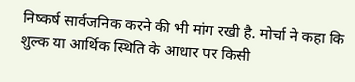निष्कर्ष सार्वजनिक करने की भी मांग रखी है. मोर्चा ने कहा कि शुल्क या आर्थिक स्थिति के आधार पर किसी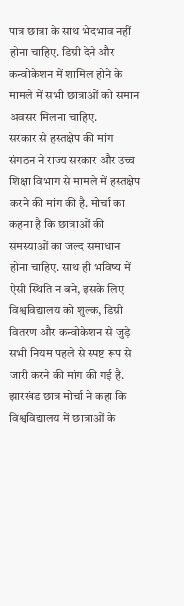पात्र छात्रा के साथ भेदभाव नहीं होना चाहिए. डिग्री देने और कन्वोकेशन में शामिल होने के मामले में सभी छात्राओं को समान अवसर मिलना चाहिए.
सरकार से हस्तक्षेप की मांग
संगठन ने राज्य सरकार और उच्च शिक्षा विभाग से मामले में हस्तक्षेप करने की मांग की है. मोर्चा का कहना है कि छात्राओं की समस्याओं का जल्द समाधान होना चाहिए. साथ ही भविष्य में ऐसी स्थिति न बने, इसके लिए विश्वविद्यालय को शुल्क, डिग्री वितरण और कन्वोकेशन से जुड़े सभी नियम पहले से स्पष्ट रूप से जारी करने की मांग की गई है. झारखंड छात्र मोर्चा ने कहा कि विश्वविद्यालय में छात्राओं के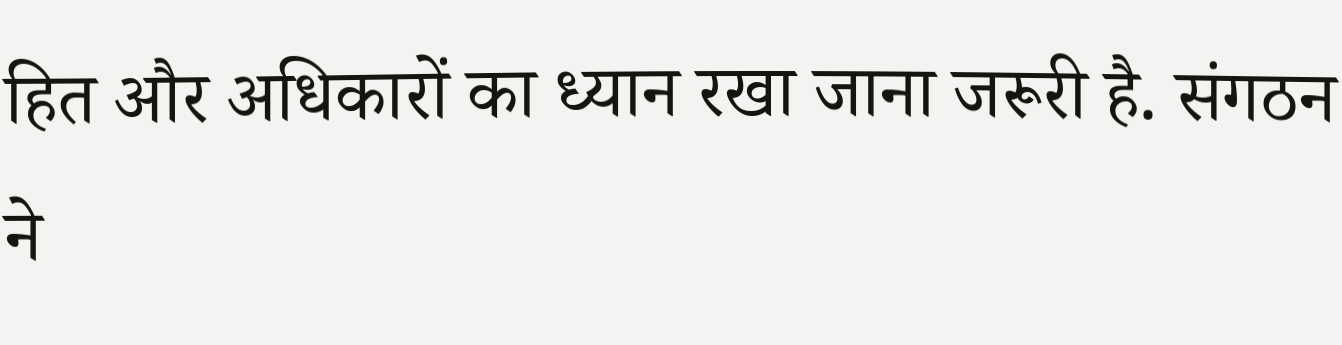हित और अधिकारों का ध्यान रखा जाना जरूरी है. संगठन ने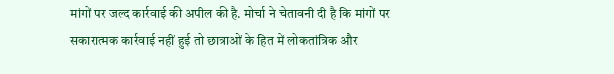मांगों पर जल्द कार्रवाई की अपील की है. मोर्चा ने चेतावनी दी है कि मांगों पर सकारात्मक कार्रवाई नहीं हुई तो छात्राओं के हित में लोकतांत्रिक और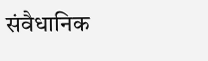संवैधानिक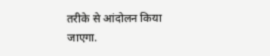तरीके से आंदोलन किया जाएगा.